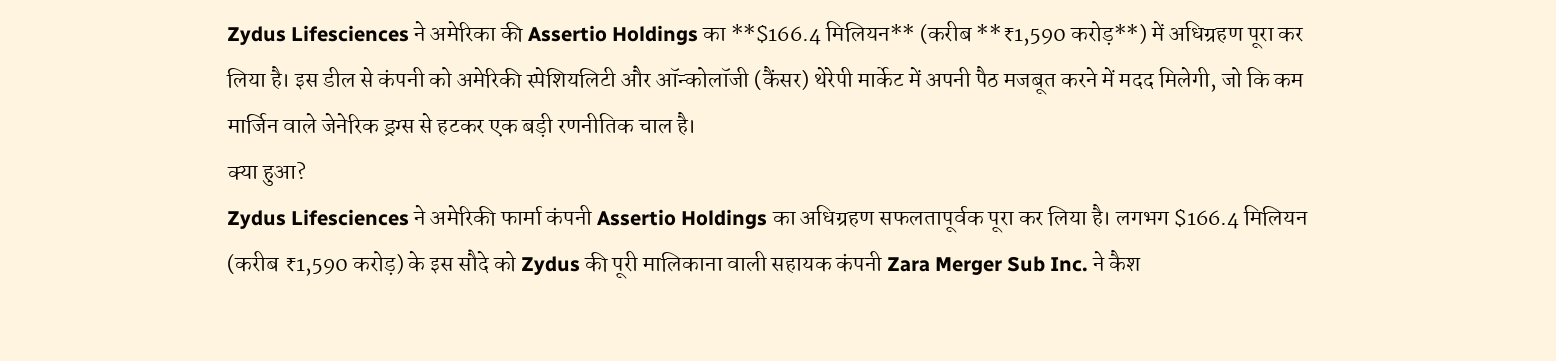Zydus Lifesciences ने अमेरिका की Assertio Holdings का **$166.4 मिलियन** (करीब **₹1,590 करोड़**) में अधिग्रहण पूरा कर लिया है। इस डील से कंपनी को अमेरिकी स्पेशियलिटी और ऑन्कोलॉजी (कैंसर) थेरेपी मार्केट में अपनी पैठ मजबूत करने में मदद मिलेगी, जो कि कम मार्जिन वाले जेनेरिक ड्रग्स से हटकर एक बड़ी रणनीतिक चाल है।
क्या हुआ?
Zydus Lifesciences ने अमेरिकी फार्मा कंपनी Assertio Holdings का अधिग्रहण सफलतापूर्वक पूरा कर लिया है। लगभग $166.4 मिलियन (करीब ₹1,590 करोड़) के इस सौदे को Zydus की पूरी मालिकाना वाली सहायक कंपनी Zara Merger Sub Inc. ने कैश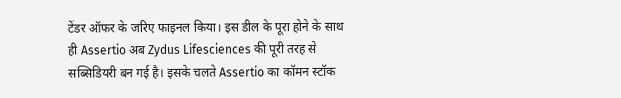टेंडर ऑफर के जरिए फाइनल किया। इस डील के पूरा होने के साथ ही Assertio अब Zydus Lifesciences की पूरी तरह से सब्सिडियरी बन गई है। इसके चलते Assertio का कॉमन स्टॉक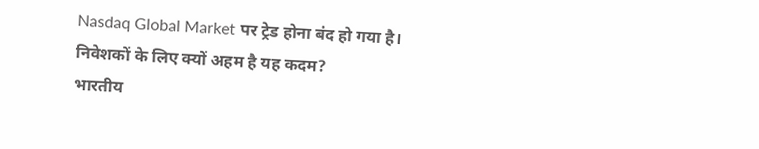Nasdaq Global Market पर ट्रेड होना बंद हो गया है।
निवेशकों के लिए क्यों अहम है यह कदम?
भारतीय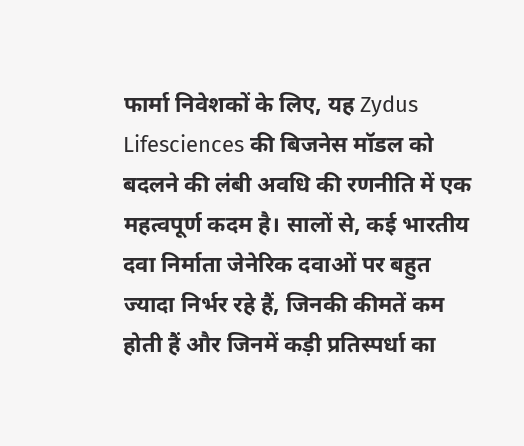फार्मा निवेशकों के लिए, यह Zydus Lifesciences की बिजनेस मॉडल को बदलने की लंबी अवधि की रणनीति में एक महत्वपूर्ण कदम है। सालों से, कई भारतीय दवा निर्माता जेनेरिक दवाओं पर बहुत ज्यादा निर्भर रहे हैं, जिनकी कीमतें कम होती हैं और जिनमें कड़ी प्रतिस्पर्धा का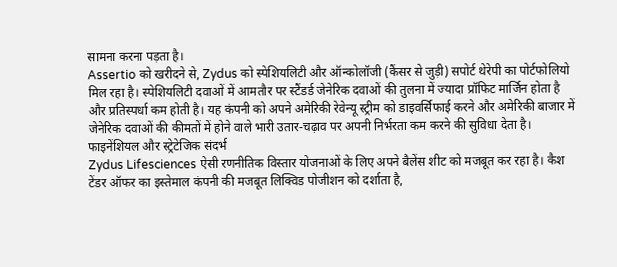सामना करना पड़ता है।
Assertio को खरीदने से, Zydus को स्पेशियलिटी और ऑन्कोलॉजी (कैंसर से जुड़ी) सपोर्ट थेरेपी का पोर्टफोलियो मिल रहा है। स्पेशियलिटी दवाओं में आमतौर पर स्टैंडर्ड जेनेरिक दवाओं की तुलना में ज्यादा प्रॉफिट मार्जिन होता है और प्रतिस्पर्धा कम होती है। यह कंपनी को अपने अमेरिकी रेवेन्यू स्ट्रीम को डाइवर्सिफाई करने और अमेरिकी बाजार में जेनेरिक दवाओं की कीमतों में होने वाले भारी उतार-चढ़ाव पर अपनी निर्भरता कम करने की सुविधा देता है।
फाइनेंशियल और स्ट्रेटेजिक संदर्भ
Zydus Lifesciences ऐसी रणनीतिक विस्तार योजनाओं के लिए अपने बैलेंस शीट को मजबूत कर रहा है। कैश टेंडर ऑफर का इस्तेमाल कंपनी की मजबूत लिक्विड पोजीशन को दर्शाता है,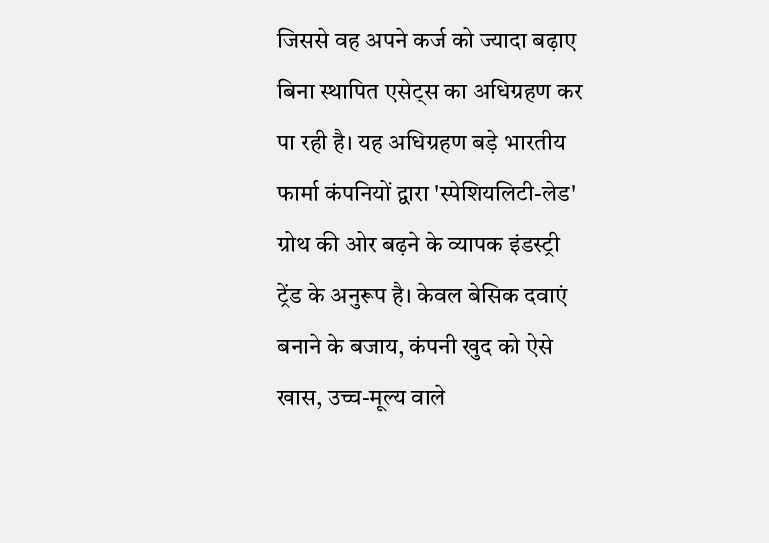जिससे वह अपने कर्ज को ज्यादा बढ़ाए बिना स्थापित एसेट्स का अधिग्रहण कर पा रही है। यह अधिग्रहण बड़े भारतीय फार्मा कंपनियों द्वारा 'स्पेशियलिटी-लेड' ग्रोथ की ओर बढ़ने के व्यापक इंडस्ट्री ट्रेंड के अनुरूप है। केवल बेसिक दवाएं बनाने के बजाय, कंपनी खुद को ऐसे खास, उच्च-मूल्य वाले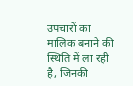उपचारों का मालिक बनाने की स्थिति में ला रही है, जिनकी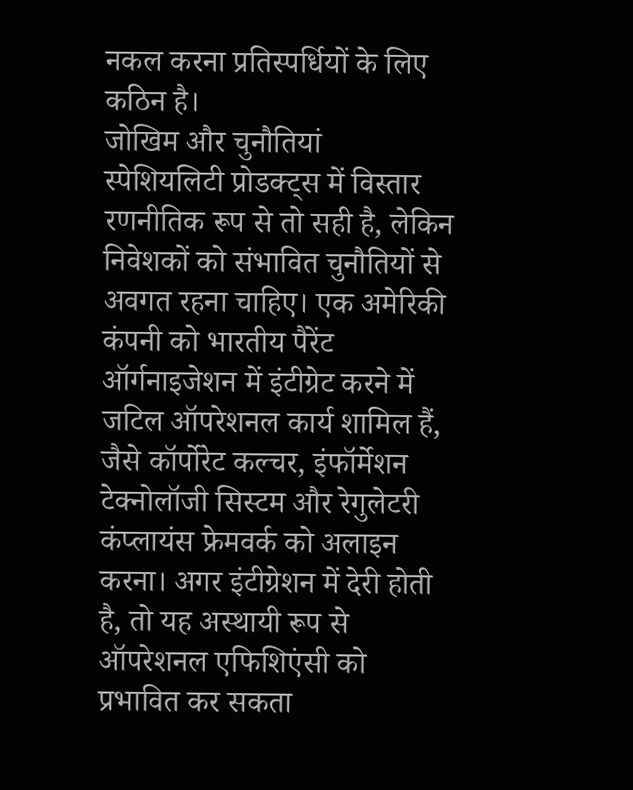नकल करना प्रतिस्पर्धियों के लिए कठिन है।
जोखिम और चुनौतियां
स्पेशियलिटी प्रोडक्ट्स में विस्तार रणनीतिक रूप से तो सही है, लेकिन निवेशकों को संभावित चुनौतियों से अवगत रहना चाहिए। एक अमेरिकी कंपनी को भारतीय पैरेंट ऑर्गनाइजेशन में इंटीग्रेट करने में जटिल ऑपरेशनल कार्य शामिल हैं, जैसे कॉर्पोरेट कल्चर, इंफॉर्मेशन टेक्नोलॉजी सिस्टम और रेगुलेटरी कंप्लायंस फ्रेमवर्क को अलाइन करना। अगर इंटीग्रेशन में देरी होती है, तो यह अस्थायी रूप से ऑपरेशनल एफिशिएंसी को प्रभावित कर सकता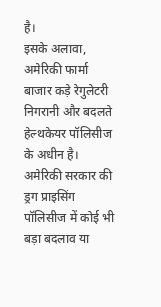है।
इसके अलावा, अमेरिकी फार्मा बाजार कड़े रेगुलेटरी निगरानी और बदलते हेल्थकेयर पॉलिसीज के अधीन है। अमेरिकी सरकार की ड्रग प्राइसिंग पॉलिसीज में कोई भी बड़ा बदलाव या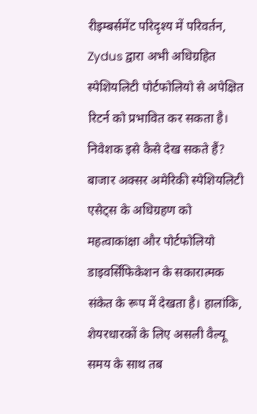रीइम्बर्समेंट परिदृश्य में परिवर्तन, Zydus द्वारा अभी अधिग्रहित स्पेशियलिटी पोर्टफोलियो से अपेक्षित रिटर्न को प्रभावित कर सकता है।
निवेशक इसे कैसे देख सकते हैं?
बाजार अक्सर अमेरिकी स्पेशियलिटी एसेट्स के अधिग्रहण को महत्वाकांक्षा और पोर्टफोलियो डाइवर्सिफिकेशन के सकारात्मक संकेत के रूप में देखता है। हालांकि, शेयरधारकों के लिए असली वैल्यू समय के साथ तब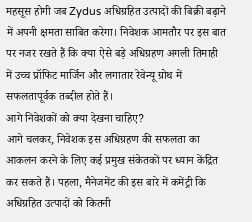महसूस होगी जब Zydus अधिग्रहित उत्पादों की बिक्री बढ़ाने में अपनी क्षमता साबित करेगा। निवेशक आमतौर पर इस बात पर नजर रखते हैं कि क्या ऐसे बड़े अधिग्रहण अगली तिमाही में उच्च प्रॉफिट मार्जिन और लगातार रेवेन्यू ग्रोथ में सफलतापूर्वक तब्दील होते हैं।
आगे निवेशकों को क्या देखना चाहिए?
आगे चलकर, निवेशक इस अधिग्रहण की सफलता का आकलन करने के लिए कई प्रमुख संकेतकों पर ध्यान केंद्रित कर सकते हैं। पहला, मैनेजमेंट की इस बारे में कमेंट्री कि अधिग्रहित उत्पादों को कितनी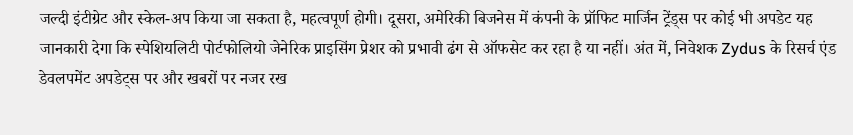जल्दी इंटीग्रेट और स्केल-अप किया जा सकता है, महत्वपूर्ण होगी। दूसरा, अमेरिकी बिजनेस में कंपनी के प्रॉफिट मार्जिन ट्रेंड्स पर कोई भी अपडेट यह जानकारी देगा कि स्पेशियलिटी पोर्टफोलियो जेनेरिक प्राइसिंग प्रेशर को प्रभावी ढंग से ऑफसेट कर रहा है या नहीं। अंत में, निवेशक Zydus के रिसर्च एंड डेवलपमेंट अपडेट्स पर और खबरों पर नजर रख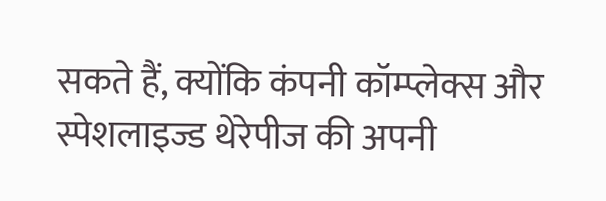सकते हैं, क्योंकि कंपनी कॉम्प्लेक्स और स्पेशलाइज्ड थेरेपीज की अपनी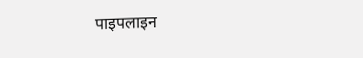पाइपलाइन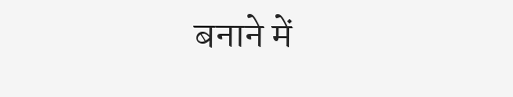बनाने में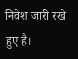निवेश जारी रखे हुए है।